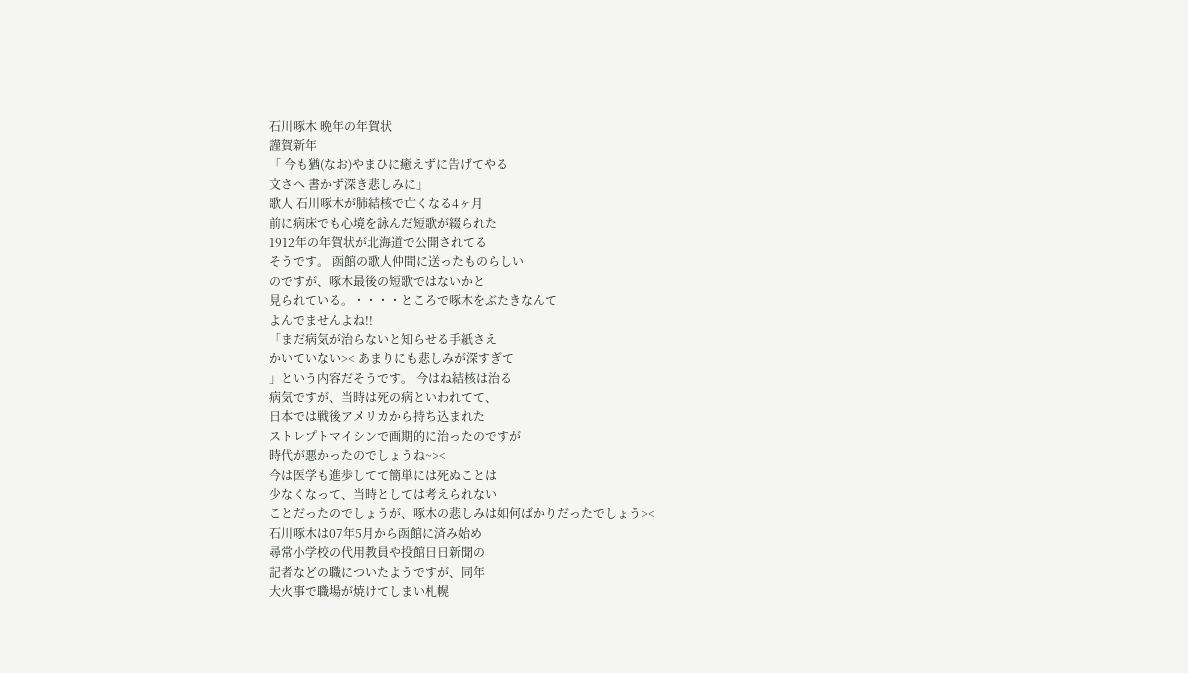石川啄木 晩年の年賀状
謹賀新年
「 今も猶(なお)やまひに癒えずに告げてやる
文さへ 書かず深き悲しみに」
歌人 石川啄木が肺結核で亡くなる4ヶ月
前に病床でも心境を詠んだ短歌が綴られた
1912年の年賀状が北海道で公開されてる
そうです。 函館の歌人仲間に送ったものらしい
のですが、啄木最後の短歌ではないかと
見られている。・・・・ところで啄木をぶたきなんて
よんでませんよね!!
「まだ病気が治らないと知らせる手紙さえ
かいていない>< あまりにも悲しみが深すぎて
」という内容だそうです。 今はね結核は治る
病気ですが、当時は死の病といわれてて、
日本では戦後アメリカから持ち込まれた
ストレプトマイシンで画期的に治ったのですが
時代が悪かったのでしょうね~><
今は医学も進歩してて簡単には死ぬことは
少なくなって、当時としては考えられない
ことだったのでしょうが、啄木の悲しみは如何ばかりだったでしょう><
石川啄木は07年5月から函館に済み始め
尋常小学校の代用教員や投館日日新聞の
記者などの職についたようですが、同年
大火事で職場が焼けてしまい札幌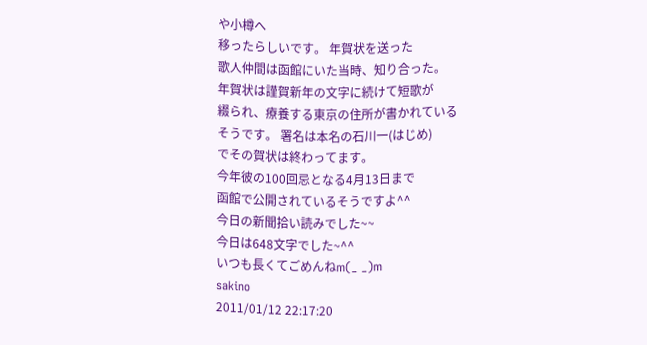や小樽へ
移ったらしいです。 年賀状を送った
歌人仲間は函館にいた当時、知り合った。
年賀状は謹賀新年の文字に続けて短歌が
綴られ、療養する東京の住所が書かれている
そうです。 署名は本名の石川一(はじめ)
でその賀状は終わってます。
今年彼の100回忌となる4月13日まで
函館で公開されているそうですよ^^
今日の新聞拾い読みでした~~
今日は648文字でした~^^
いつも長くてごめんねm(_ _)m
sakino
2011/01/12 22:17:20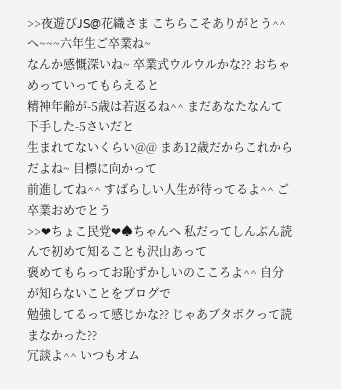>>夜遊びJS@花織さま こちらこそありがとう^^ へ~~~六年生ご卒業ね~
なんか感慨深いね~ 卒業式ウルウルかな?? おちゃめっていってもらえると
精神年齢が-5歳は若返るね^^ まだあなたなんて下手した-5さいだと
生まれてないくらい@@ まあ12歳だからこれからだよね~ 目標に向かって
前進してね^^ すばらしい人生が待ってるよ^^ ご卒業おめでとう
>>❤ちょこ民党❤♠ちゃんへ 私だってしんぶん読んで初めて知ることも沢山あって
褒めてもらってお恥ずかしいのこころよ^^ 自分が知らないことをブログで
勉強してるって感じかな?? じゃあブタボクって読まなかった??
冗談よ^^ いつもオム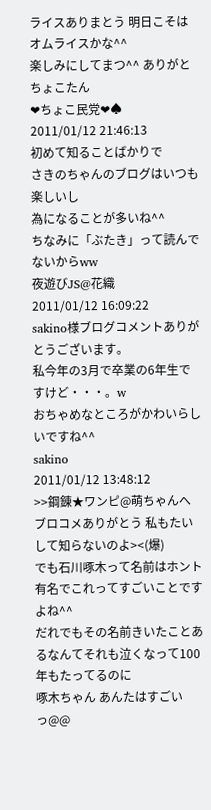ライスありまとう 明日こそはオムライスかな^^
楽しみにしてまつ^^ ありがと ちょこたん
❤ちょこ民党❤♠
2011/01/12 21:46:13
初めて知ることばかりで
さきのちゃんのブログはいつも楽しいし
為になることが多いね^^
ちなみに「ぶたき」って読んでないからww
夜遊びJS@花織
2011/01/12 16:09:22
sakino様ブログコメントありがとうございます。
私今年の3月で卒業の6年生ですけど・・・。w
おちゃめなところがかわいらしいですね^^
sakino
2011/01/12 13:48:12
>>鋼錬★ワンピ@萌ちゃんへ ブロコメありがとう 私もたいして知らないのよ><(爆)
でも石川啄木って名前はホント有名でこれってすごいことですよね^^
だれでもその名前きいたことあるなんてそれも泣くなって100年もたってるのに
啄木ちゃん あんたはすごいっ@@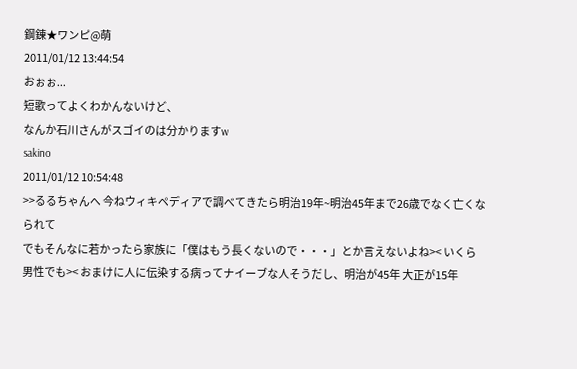鋼錬★ワンピ@萌
2011/01/12 13:44:54
おぉぉ...
短歌ってよくわかんないけど、
なんか石川さんがスゴイのは分かりますw
sakino
2011/01/12 10:54:48
>>るるちゃんへ 今ねウィキペディアで調べてきたら明治19年~明治45年まで26歳でなく亡くなられて
でもそんなに若かったら家族に「僕はもう長くないので・・・」とか言えないよね>< いくら
男性でも>< おまけに人に伝染する病ってナイーブな人そうだし、明治が45年 大正が15年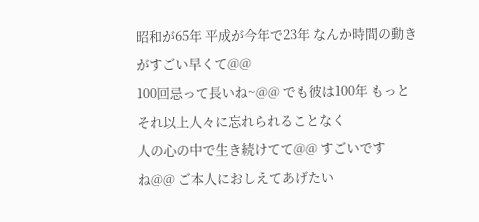昭和が65年 平成が今年で23年 なんか時間の動きがすごい早くて@@
100回忌って長いね~@@ でも彼は100年 もっとそれ以上人々に忘れられることなく
人の心の中で生き続けてて@@ すごいですね@@ ご本人におしえてあげたい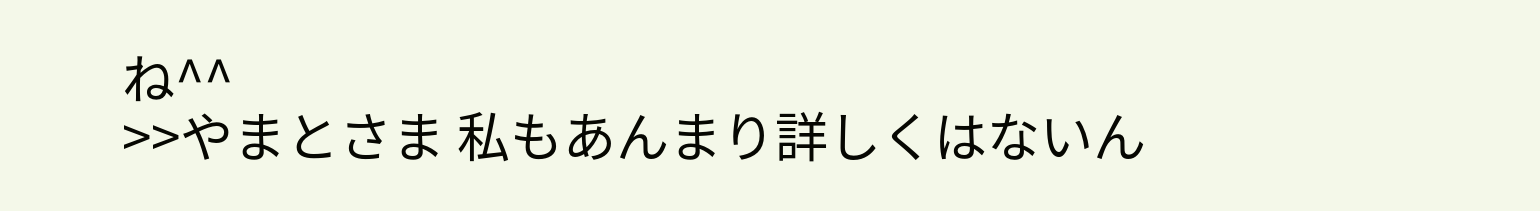ね^^
>>やまとさま 私もあんまり詳しくはないん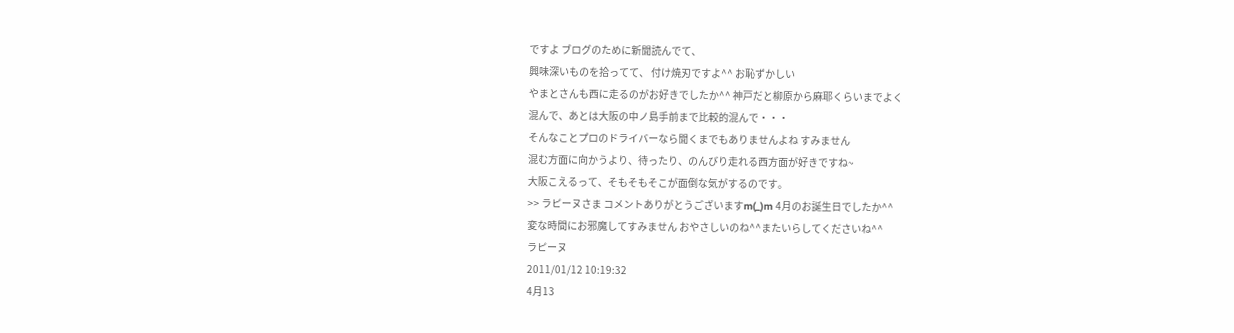ですよ ブログのために新聞読んでて、
興味深いものを拾ってて、 付け焼刃ですよ^^ お恥ずかしい
やまとさんも西に走るのがお好きでしたか^^ 神戸だと柳原から麻耶くらいまでよく
混んで、あとは大阪の中ノ島手前まで比較的混んで・・・
そんなことプロのドライバーなら聞くまでもありませんよね すみません
混む方面に向かうより、待ったり、のんびり走れる西方面が好きですね~
大阪こえるって、そもそもそこが面倒な気がするのです。
>> ラピーヌさま コメントありがとうございますm(_)m 4月のお誕生日でしたか^^
変な時間にお邪魔してすみません おやさしいのね^^またいらしてくださいね^^
ラピーヌ
2011/01/12 10:19:32
4月13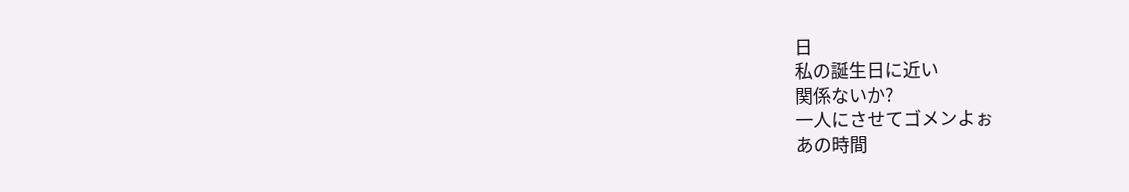日
私の誕生日に近い
関係ないか?
一人にさせてゴメンよぉ
あの時間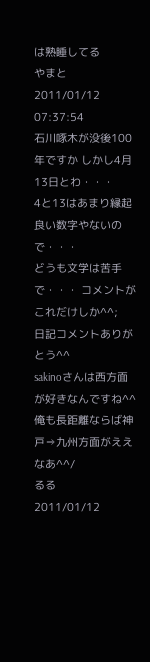は熟睡してる
やまと
2011/01/12 07:37:54
石川啄木が没後100年ですか しかし4月13日とわ・・・
4と13はあまり縁起良い数字やないので・・・
どうも文学は苦手で・・・ コメントがこれだけしか^^;
日記コメントありがとう^^
sakinoさんは西方面が好きなんですね^^
俺も長距離ならば神戸⇒九州方面がええなあ^^/
るる
2011/01/12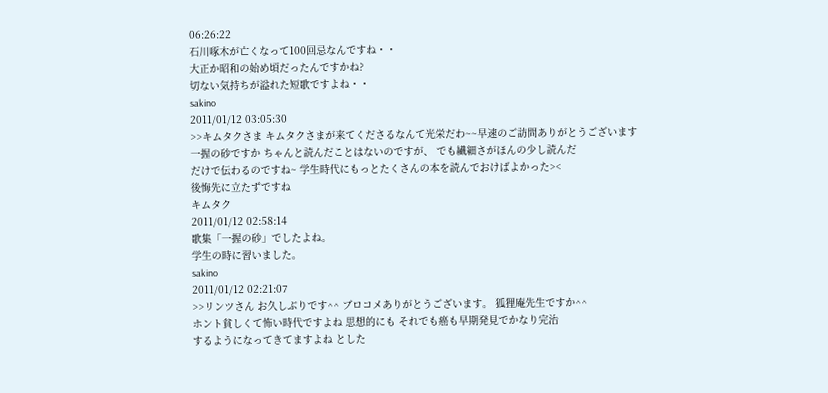06:26:22
石川啄木が亡くなって100回忌なんですね・・
大正か昭和の始め頃だったんですかね?
切ない気持ちが溢れた短歌ですよね・・
sakino
2011/01/12 03:05:30
>>キムタクさま キムタクさまが来てくださるなんて光栄だわ~~早速のご訪問ありがとうございます
一握の砂ですか ちゃんと読んだことはないのですが、 でも繊細さがほんの少し読んだ
だけで伝わるのですね~ 学生時代にもっとたくさんの本を読んでおけばよかった><
後悔先に立たずですね
キムタク
2011/01/12 02:58:14
歌集「一握の砂」でしたよね。
学生の時に習いました。
sakino
2011/01/12 02:21:07
>>リンツさん お久しぶりです^^ ブロコメありがとうございます。 狐狸庵先生ですか^^
ホント貧しくて怖い時代ですよね 思想的にも それでも癌も早期発見でかなり完治
するようになってきてますよね とした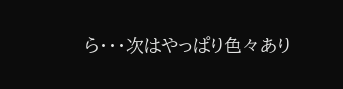ら・・・次はやっぱり色々あり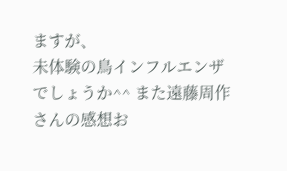ますが、
未体験の鳥インフルエンザでしょうか^^ また遠藤周作さんの感想お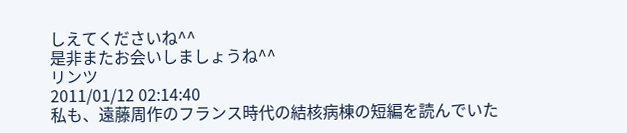しえてくださいね^^
是非またお会いしましょうね^^
リンツ
2011/01/12 02:14:40
私も、遠藤周作のフランス時代の結核病棟の短編を読んでいた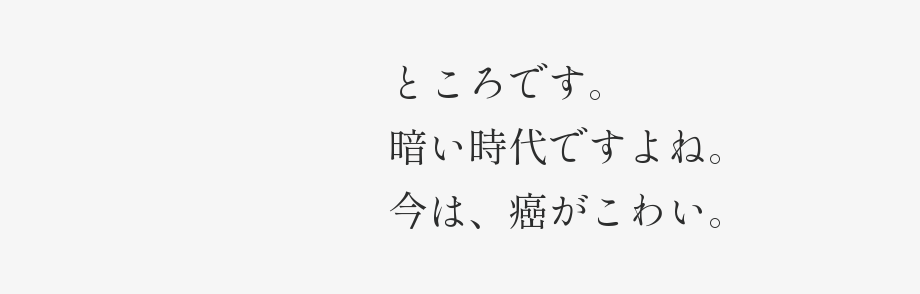ところです。
暗い時代ですよね。
今は、癌がこわい。